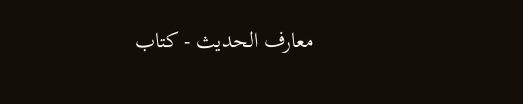معارف الحدیث - کتاب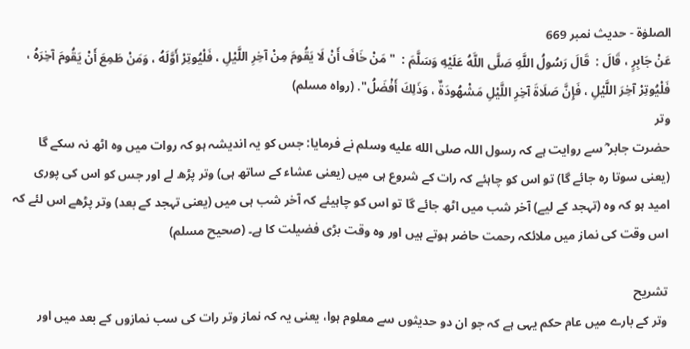الصلوٰۃ - حدیث نمبر 669
عَنْ جَابِرٍ ، قَالَ :  قَالَ رَسُولُ اللَّهِ صَلَّى اللَّهُ عَلَيْهِ وَسَلَّمَ :  " مَنْ خَافَ أَنْ لَا يَقُومَ مِنْ آخِرِ اللَّيْلِ ، فَلْيُوتِرْ أَوَّلَهُ ، وَمَنْ طَمِعَ أَنْ يَقُومَ آخِرَهُ ، فَلْيُوتِرْ آخِرَ اللَّيْلِ ، فَإِنَّ صَلَاةَ آخِرِ اللَّيْلِ مَشْهُودَةٌ ، وَذَلِكَ أَفْضَلُ". (رواه مسلم)
وتر
حضرت جابر ؓ سے روایت ہے کہ رسول اللہ صلى الله عليه وسلم نے فرمایا: جس کو یہ اندیشہ ہو کہ روات میں وہ اٹھ نہ سکے گا (یعنی سوتا رہ جائے گا) تو اس کو چاہئے کہ رات کے شروع ہی میں (یعنی عشاء کے ساتھ ہی) وتر پڑھ لے اور جس کو اس کی پوری امید ہو کہ وہ (تہجد کے لیے) آخر شب میں اٹھ جائے گا تو اس کو چاہیئے کہ آخر شب ہی میں (یعنی تہجد کے بعد) وتر پڑھے اس لئے کہ اس وقت کی نماز میں ملائکہ رحمت حاضر ہوتے ہیں اور وہ وقت بڑی فضیلت کا ہے۔ (صحیح مسلم)

تشریح
وتر کے بارے میں عام حکم یہی ہے کہ جو ان دو حدیثوں سے معلوم ہوا، یعنی یہ کہ نماز وتر رات کی سب نمازوں کے بعد میں اور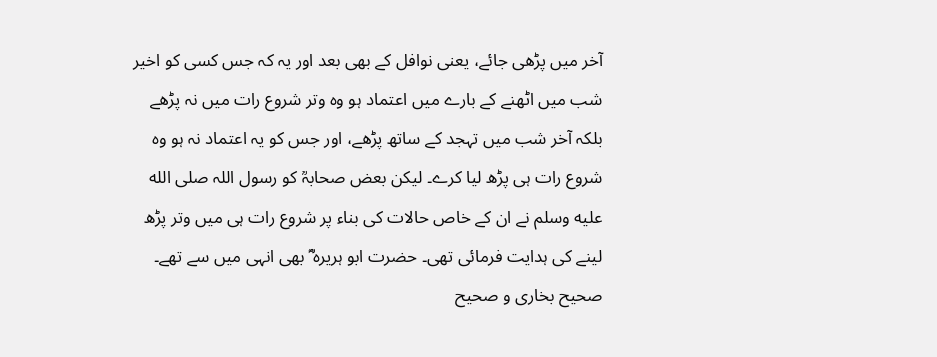آخر میں پڑھی جائے، یعنی نوافل کے بھی بعد اور یہ کہ جس کسی کو اخیر شب میں اٹھنے کے بارے میں اعتماد ہو وہ وتر شروع رات میں نہ پڑھے بلکہ آخر شب میں تہجد کے ساتھ پڑھے، اور جس کو یہ اعتماد نہ ہو وہ شروع رات ہی پڑھ لیا کرے۔ لیکن بعض صحابہؒ کو رسول اللہ صلى الله عليه وسلم نے ان کے خاص حالات کی بناء پر شروع رات ہی میں وتر پڑھ لینے کی ہدایت فرمائی تھی۔ حضرت ابو ہریرہ ؓ بھی انہی میں سے تھے۔ صحیح بخاری و صحیح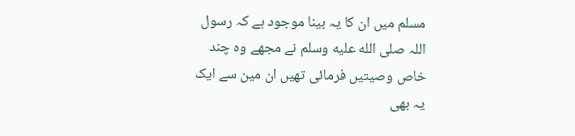مسلم میں ان کا یہ بینا موجود ہے کہ رسول اللہ صلى الله عليه وسلم نے مجھے وہ چند خاص وصیتیں فرمائی تھیں ان مین سے ایک یہ بھی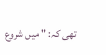تھی کہ: " میں شروع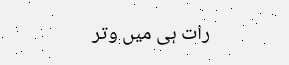رات ہی میں وتر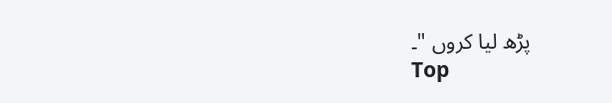پڑھ لیا کروں "۔
Top